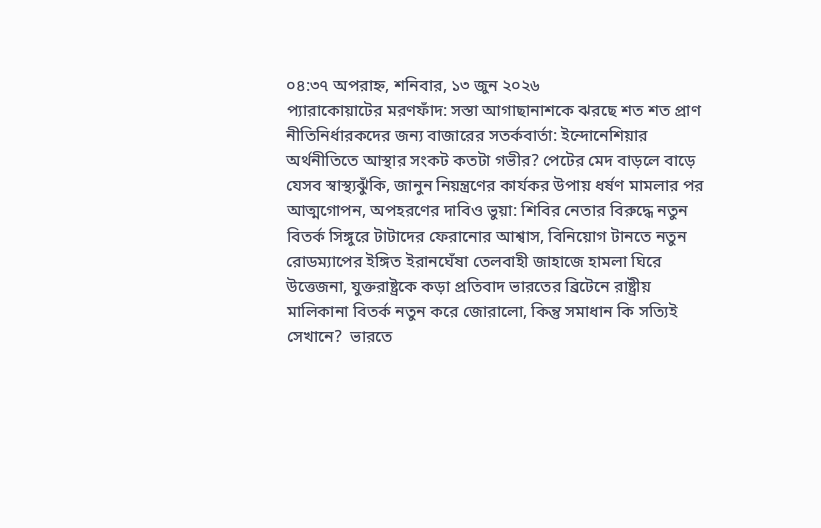০৪:৩৭ অপরাহ্ন, শনিবার, ১৩ জুন ২০২৬
প্যারাকোয়াটের মরণফাঁদ: সস্তা আগাছানাশকে ঝরছে শত শত প্রাণ নীতিনির্ধারকদের জন্য বাজারের সতর্কবার্তা: ইন্দোনেশিয়ার অর্থনীতিতে আস্থার সংকট কতটা গভীর? পেটের মেদ বাড়লে বাড়ে যেসব স্বাস্থ্যঝুঁকি, জানুন নিয়ন্ত্রণের কার্যকর উপায় ধর্ষণ মামলার পর আত্মগোপন, অপহরণের দাবিও ভুয়া: শিবির নেতার বিরুদ্ধে নতুন বিতর্ক সিঙ্গুরে টাটাদের ফেরানোর আশ্বাস, বিনিয়োগ টানতে নতুন রোডম্যাপের ইঙ্গিত ইরানঘেঁষা তেলবাহী জাহাজে হামলা ঘিরে উত্তেজনা, যুক্তরাষ্ট্রকে কড়া প্রতিবাদ ভারতের ব্রিটেনে রাষ্ট্রীয় মালিকানা বিতর্ক নতুন করে জোরালো, কিন্তু সমাধান কি সত্যিই সেখানে?  ভারতে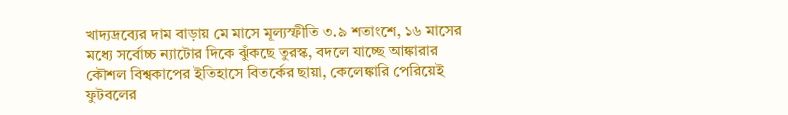খাদ্যদ্রব্যের দাম বাড়ায় মে মাসে মূল্যস্ফীতি ৩.৯ শতাংশে, ১৬ মাসের মধ্যে সর্বোচ্চ ন্যাটোর দিকে ঝুঁকছে তুরস্ক, বদলে যাচ্ছে আঙ্কারার কৌশল বিশ্বকাপের ইতিহাসে বিতর্কের ছায়া, কেলেঙ্কারি পেরিয়েই ফুটবলের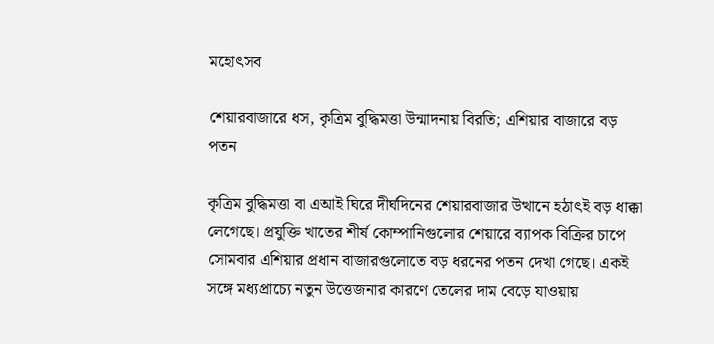মহোৎসব

শেয়ারবাজারে ধস, কৃত্রিম বুদ্ধিমত্তা উন্মাদনায় বিরতি; এশিয়ার বাজারে বড় পতন

কৃত্রিম বুদ্ধিমত্তা বা এআই ঘিরে দীর্ঘদিনের শেয়ারবাজার উত্থানে হঠাৎই বড় ধাক্কা লেগেছে। প্রযুক্তি খাতের শীর্ষ কোম্পানিগুলোর শেয়ারে ব্যাপক বিক্রির চাপে সোমবার এশিয়ার প্রধান বাজারগুলোতে বড় ধরনের পতন দেখা গেছে। একই সঙ্গে মধ্যপ্রাচ্যে নতুন উত্তেজনার কারণে তেলের দাম বেড়ে যাওয়ায়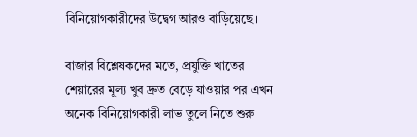বিনিয়োগকারীদের উদ্বেগ আরও বাড়িয়েছে।

বাজার বিশ্লেষকদের মতে, প্রযুক্তি খাতের শেয়ারের মূল্য খুব দ্রুত বেড়ে যাওয়ার পর এখন অনেক বিনিয়োগকারী লাভ তুলে নিতে শুরু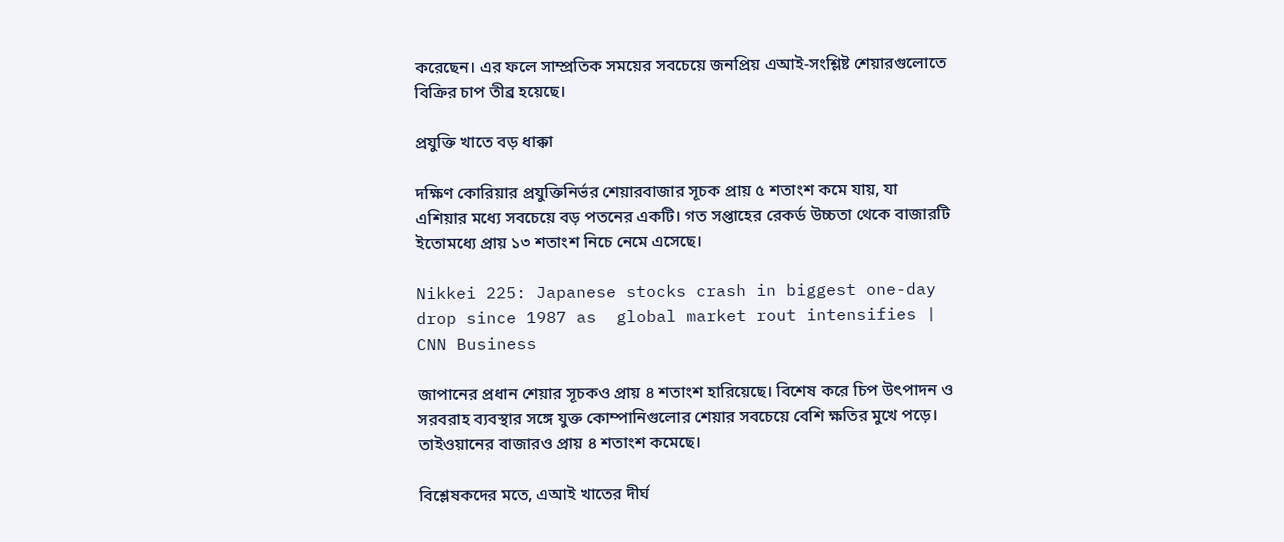করেছেন। এর ফলে সাম্প্রতিক সময়ের সবচেয়ে জনপ্রিয় এআই-সংশ্লিষ্ট শেয়ারগুলোতে বিক্রির চাপ তীব্র হয়েছে।

প্রযুক্তি খাতে বড় ধাক্কা

দক্ষিণ কোরিয়ার প্রযুক্তিনির্ভর শেয়ারবাজার সূচক প্রায় ৫ শতাংশ কমে যায়, যা এশিয়ার মধ্যে সবচেয়ে বড় পতনের একটি। গত সপ্তাহের রেকর্ড উচ্চতা থেকে বাজারটি ইতোমধ্যে প্রায় ১৩ শতাংশ নিচে নেমে এসেছে।

Nikkei 225: Japanese stocks crash in biggest one-day drop since 1987 as  global market rout intensifies | CNN Business

জাপানের প্রধান শেয়ার সূচকও প্রায় ৪ শতাংশ হারিয়েছে। বিশেষ করে চিপ উৎপাদন ও সরবরাহ ব্যবস্থার সঙ্গে যুক্ত কোম্পানিগুলোর শেয়ার সবচেয়ে বেশি ক্ষতির মুখে পড়ে। তাইওয়ানের বাজারও প্রায় ৪ শতাংশ কমেছে।

বিশ্লেষকদের মতে, এআই খাতের দীর্ঘ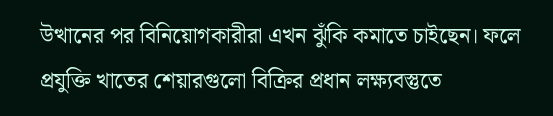উত্থানের পর বিনিয়োগকারীরা এখন ঝুঁকি কমাতে চাইছেন। ফলে প্রযুক্তি খাতের শেয়ারগুলো বিক্রির প্রধান লক্ষ্যবস্তুতে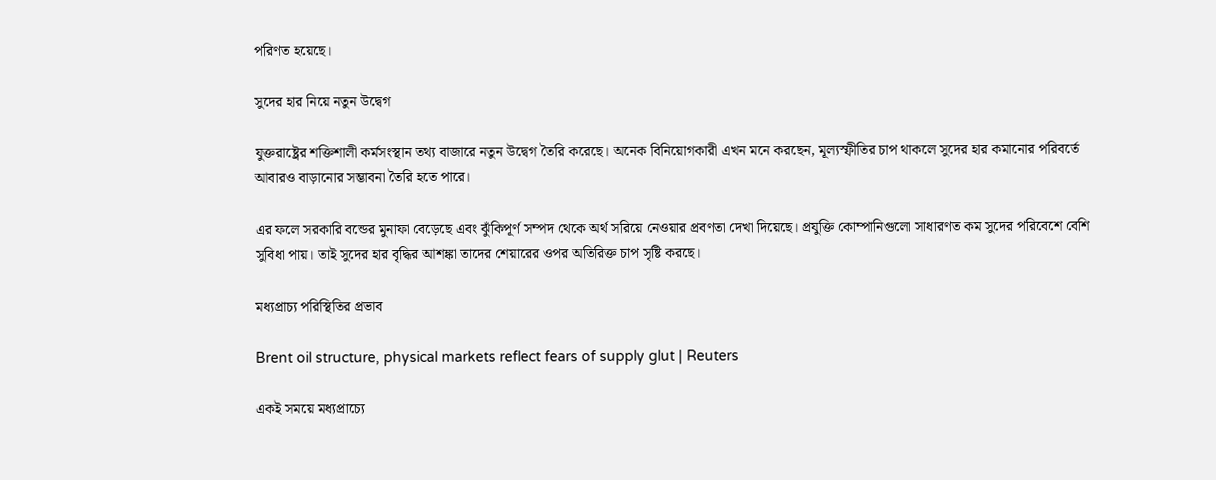পরিণত হয়েছে।

সুদের হার নিয়ে নতুন উদ্বেগ

যুক্তরাষ্ট্রের শক্তিশালী কর্মসংস্থান তথ্য বাজারে নতুন উদ্বেগ তৈরি করেছে। অনেক বিনিয়োগকারী এখন মনে করছেন, মূল্যস্ফীতির চাপ থাকলে সুদের হার কমানোর পরিবর্তে আবারও বাড়ানোর সম্ভাবনা তৈরি হতে পারে।

এর ফলে সরকারি বন্ডের মুনাফা বেড়েছে এবং ঝুঁকিপূর্ণ সম্পদ থেকে অর্থ সরিয়ে নেওয়ার প্রবণতা দেখা দিয়েছে। প্রযুক্তি কোম্পানিগুলো সাধারণত কম সুদের পরিবেশে বেশি সুবিধা পায়। তাই সুদের হার বৃদ্ধির আশঙ্কা তাদের শেয়ারের ওপর অতিরিক্ত চাপ সৃষ্টি করছে।

মধ্যপ্রাচ্য পরিস্থিতির প্রভাব

Brent oil structure, physical markets reflect fears of supply glut | Reuters

একই সময়ে মধ্যপ্রাচ্যে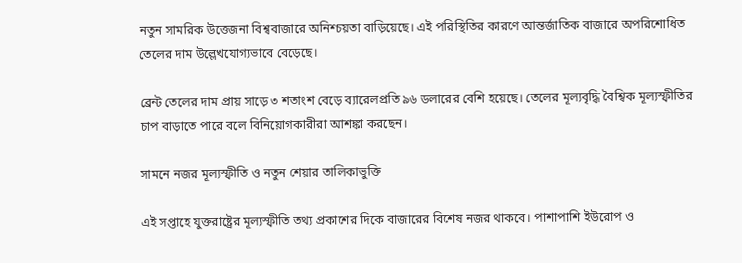নতুন সামরিক উত্তেজনা বিশ্ববাজারে অনিশ্চয়তা বাড়িয়েছে। এই পরিস্থিতির কারণে আন্তর্জাতিক বাজারে অপরিশোধিত তেলের দাম উল্লেখযোগ্যভাবে বেড়েছে।

ব্রেন্ট তেলের দাম প্রায় সাড়ে ৩ শতাংশ বেড়ে ব্যারেলপ্রতি ৯৬ ডলারের বেশি হয়েছে। তেলের মূল্যবৃদ্ধি বৈশ্বিক মূল্যস্ফীতির চাপ বাড়াতে পারে বলে বিনিয়োগকারীরা আশঙ্কা করছেন।

সামনে নজর মূল্যস্ফীতি ও নতুন শেয়ার তালিকাভুক্তি

এই সপ্তাহে যুক্তরাষ্ট্রের মূল্যস্ফীতি তথ্য প্রকাশের দিকে বাজারের বিশেষ নজর থাকবে। পাশাপাশি ইউরোপ ও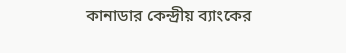কানাডার কেন্দ্রীয় ব্যাংকের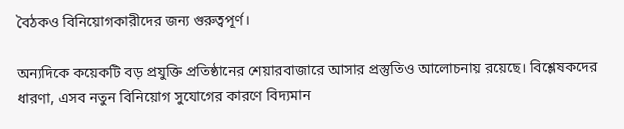বৈঠকও বিনিয়োগকারীদের জন্য গুরুত্বপূর্ণ।

অন্যদিকে কয়েকটি বড় প্রযুক্তি প্রতিষ্ঠানের শেয়ারবাজারে আসার প্রস্তুতিও আলোচনায় রয়েছে। বিশ্লেষকদের ধারণা, এসব নতুন বিনিয়োগ সুযোগের কারণে বিদ্যমান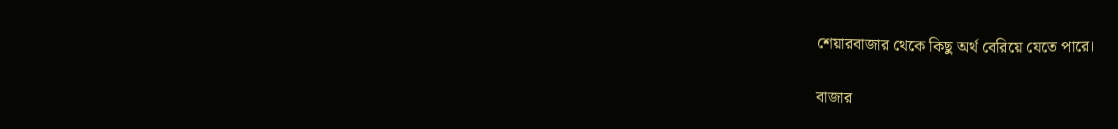শেয়ারবাজার থেকে কিছু অর্থ বেরিয়ে যেতে পারে।

বাজার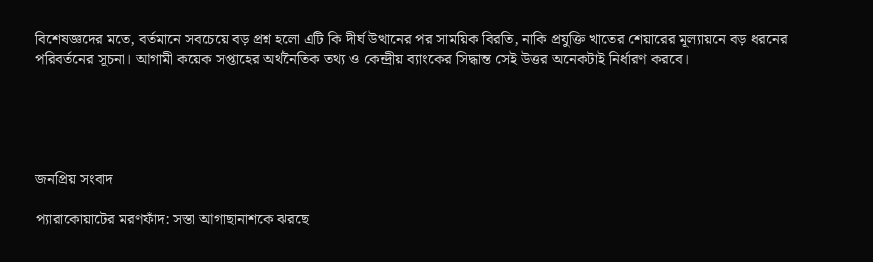বিশেষজ্ঞদের মতে, বর্তমানে সবচেয়ে বড় প্রশ্ন হলো এটি কি দীর্ঘ উত্থানের পর সাময়িক বিরতি, নাকি প্রযুক্তি খাতের শেয়ারের মূল্যায়নে বড় ধরনের পরিবর্তনের সূচনা। আগামী কয়েক সপ্তাহের অর্থনৈতিক তথ্য ও কেন্দ্রীয় ব্যাংকের সিদ্ধান্ত সেই উত্তর অনেকটাই নির্ধারণ করবে।





জনপ্রিয় সংবাদ

প্যারাকোয়াটের মরণফাঁদ: সস্তা আগাছানাশকে ঝরছে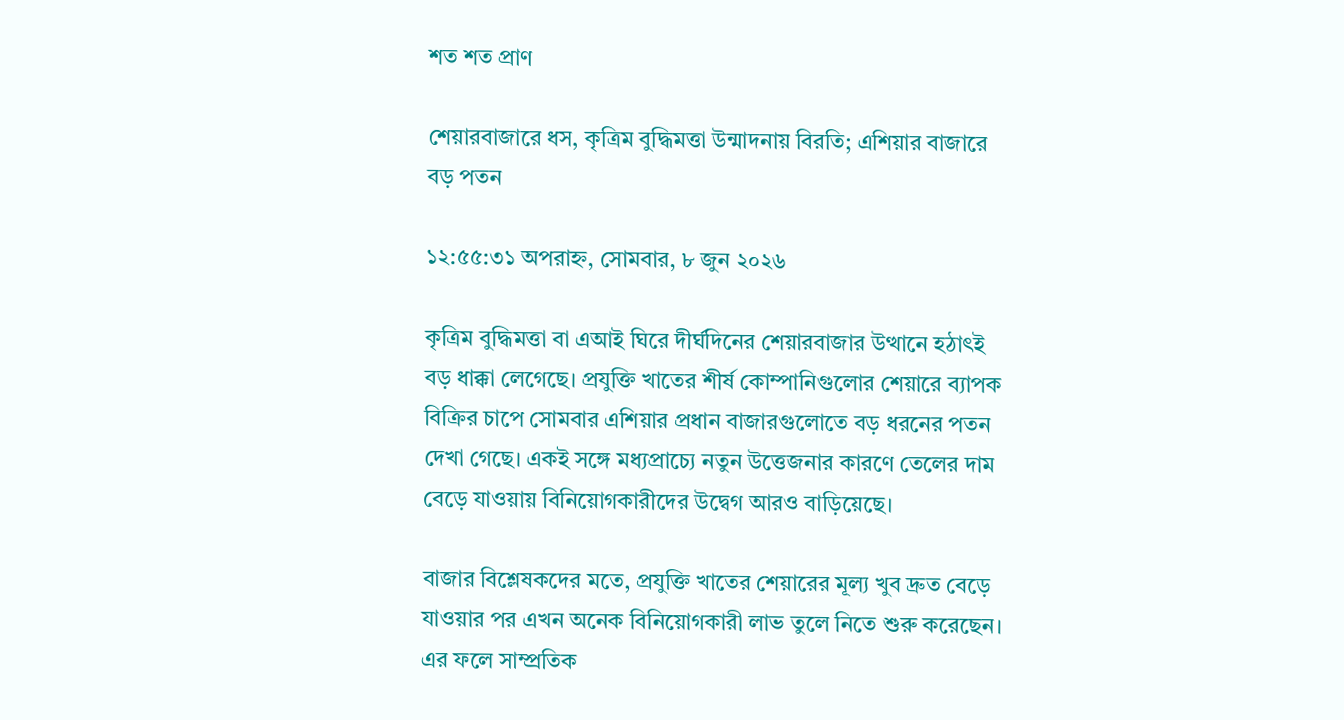শত শত প্রাণ

শেয়ারবাজারে ধস, কৃত্রিম বুদ্ধিমত্তা উন্মাদনায় বিরতি; এশিয়ার বাজারে বড় পতন

১২:৫৫:৩১ অপরাহ্ন, সোমবার, ৮ জুন ২০২৬

কৃত্রিম বুদ্ধিমত্তা বা এআই ঘিরে দীর্ঘদিনের শেয়ারবাজার উত্থানে হঠাৎই বড় ধাক্কা লেগেছে। প্রযুক্তি খাতের শীর্ষ কোম্পানিগুলোর শেয়ারে ব্যাপক বিক্রির চাপে সোমবার এশিয়ার প্রধান বাজারগুলোতে বড় ধরনের পতন দেখা গেছে। একই সঙ্গে মধ্যপ্রাচ্যে নতুন উত্তেজনার কারণে তেলের দাম বেড়ে যাওয়ায় বিনিয়োগকারীদের উদ্বেগ আরও বাড়িয়েছে।

বাজার বিশ্লেষকদের মতে, প্রযুক্তি খাতের শেয়ারের মূল্য খুব দ্রুত বেড়ে যাওয়ার পর এখন অনেক বিনিয়োগকারী লাভ তুলে নিতে শুরু করেছেন। এর ফলে সাম্প্রতিক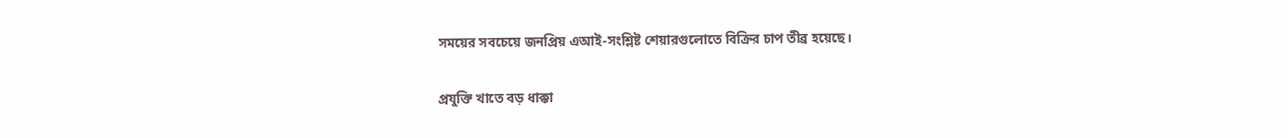সময়ের সবচেয়ে জনপ্রিয় এআই-সংশ্লিষ্ট শেয়ারগুলোতে বিক্রির চাপ তীব্র হয়েছে।

প্রযুক্তি খাতে বড় ধাক্কা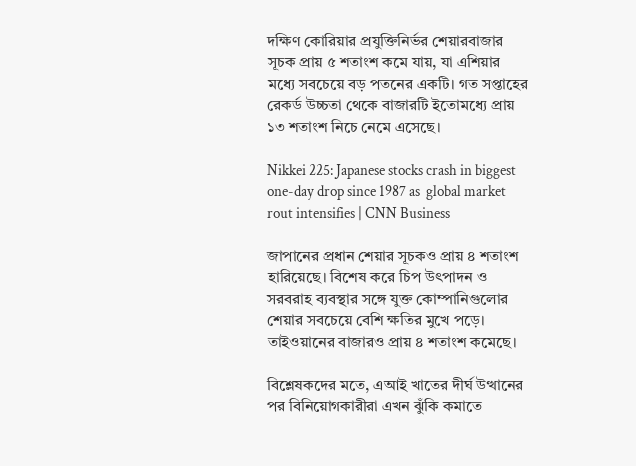দক্ষিণ কোরিয়ার প্রযুক্তিনির্ভর শেয়ারবাজার সূচক প্রায় ৫ শতাংশ কমে যায়, যা এশিয়ার মধ্যে সবচেয়ে বড় পতনের একটি। গত সপ্তাহের রেকর্ড উচ্চতা থেকে বাজারটি ইতোমধ্যে প্রায় ১৩ শতাংশ নিচে নেমে এসেছে।

Nikkei 225: Japanese stocks crash in biggest one-day drop since 1987 as  global market rout intensifies | CNN Business

জাপানের প্রধান শেয়ার সূচকও প্রায় ৪ শতাংশ হারিয়েছে। বিশেষ করে চিপ উৎপাদন ও সরবরাহ ব্যবস্থার সঙ্গে যুক্ত কোম্পানিগুলোর শেয়ার সবচেয়ে বেশি ক্ষতির মুখে পড়ে। তাইওয়ানের বাজারও প্রায় ৪ শতাংশ কমেছে।

বিশ্লেষকদের মতে, এআই খাতের দীর্ঘ উত্থানের পর বিনিয়োগকারীরা এখন ঝুঁকি কমাতে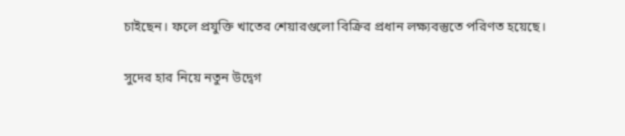চাইছেন। ফলে প্রযুক্তি খাতের শেয়ারগুলো বিক্রির প্রধান লক্ষ্যবস্তুতে পরিণত হয়েছে।

সুদের হার নিয়ে নতুন উদ্বেগ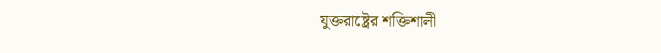যুক্তরাষ্ট্রের শক্তিশালী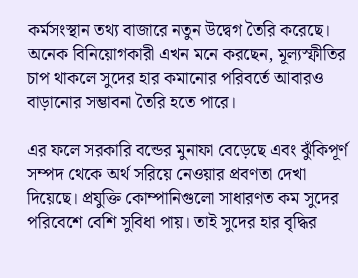কর্মসংস্থান তথ্য বাজারে নতুন উদ্বেগ তৈরি করেছে। অনেক বিনিয়োগকারী এখন মনে করছেন, মূল্যস্ফীতির চাপ থাকলে সুদের হার কমানোর পরিবর্তে আবারও বাড়ানোর সম্ভাবনা তৈরি হতে পারে।

এর ফলে সরকারি বন্ডের মুনাফা বেড়েছে এবং ঝুঁকিপূর্ণ সম্পদ থেকে অর্থ সরিয়ে নেওয়ার প্রবণতা দেখা দিয়েছে। প্রযুক্তি কোম্পানিগুলো সাধারণত কম সুদের পরিবেশে বেশি সুবিধা পায়। তাই সুদের হার বৃদ্ধির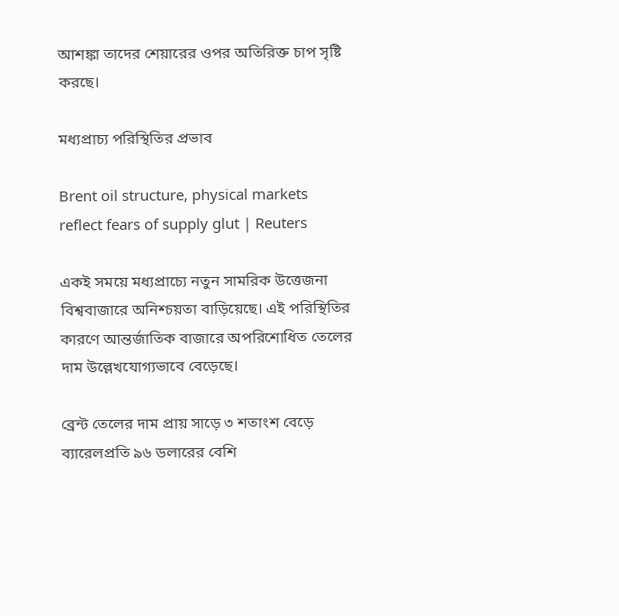আশঙ্কা তাদের শেয়ারের ওপর অতিরিক্ত চাপ সৃষ্টি করছে।

মধ্যপ্রাচ্য পরিস্থিতির প্রভাব

Brent oil structure, physical markets reflect fears of supply glut | Reuters

একই সময়ে মধ্যপ্রাচ্যে নতুন সামরিক উত্তেজনা বিশ্ববাজারে অনিশ্চয়তা বাড়িয়েছে। এই পরিস্থিতির কারণে আন্তর্জাতিক বাজারে অপরিশোধিত তেলের দাম উল্লেখযোগ্যভাবে বেড়েছে।

ব্রেন্ট তেলের দাম প্রায় সাড়ে ৩ শতাংশ বেড়ে ব্যারেলপ্রতি ৯৬ ডলারের বেশি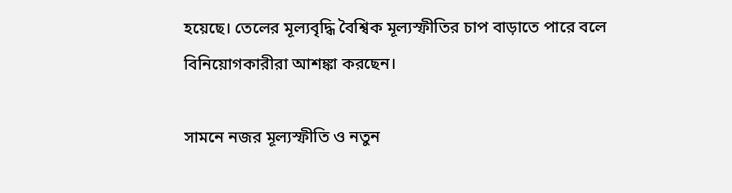হয়েছে। তেলের মূল্যবৃদ্ধি বৈশ্বিক মূল্যস্ফীতির চাপ বাড়াতে পারে বলে বিনিয়োগকারীরা আশঙ্কা করছেন।

সামনে নজর মূল্যস্ফীতি ও নতুন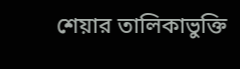শেয়ার তালিকাভুক্তি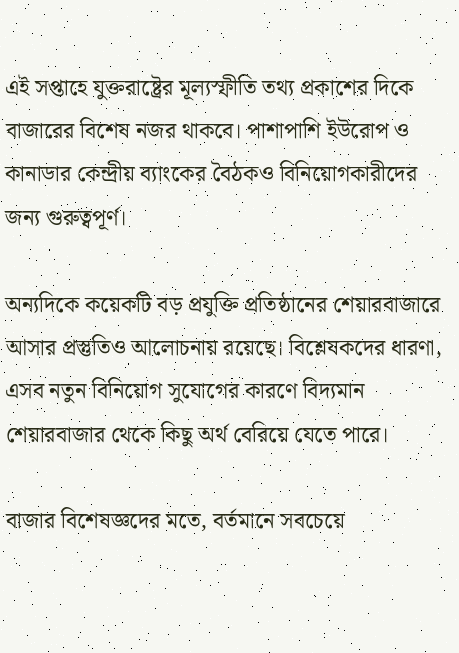এই সপ্তাহে যুক্তরাষ্ট্রের মূল্যস্ফীতি তথ্য প্রকাশের দিকে বাজারের বিশেষ নজর থাকবে। পাশাপাশি ইউরোপ ও কানাডার কেন্দ্রীয় ব্যাংকের বৈঠকও বিনিয়োগকারীদের জন্য গুরুত্বপূর্ণ।

অন্যদিকে কয়েকটি বড় প্রযুক্তি প্রতিষ্ঠানের শেয়ারবাজারে আসার প্রস্তুতিও আলোচনায় রয়েছে। বিশ্লেষকদের ধারণা, এসব নতুন বিনিয়োগ সুযোগের কারণে বিদ্যমান শেয়ারবাজার থেকে কিছু অর্থ বেরিয়ে যেতে পারে।

বাজার বিশেষজ্ঞদের মতে, বর্তমানে সবচেয়ে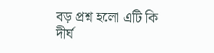বড় প্রশ্ন হলো এটি কি দীর্ঘ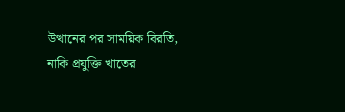উত্থানের পর সাময়িক বিরতি, নাকি প্রযুক্তি খাতের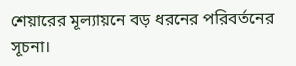শেয়ারের মূল্যায়নে বড় ধরনের পরিবর্তনের সূচনা।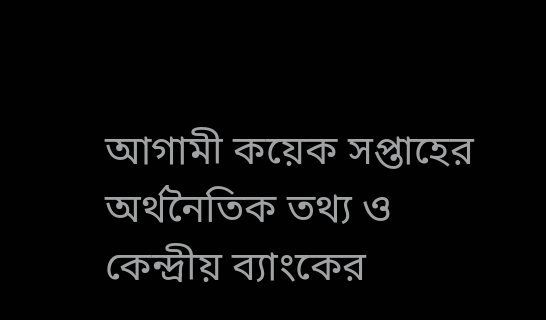আগামী কয়েক সপ্তাহের অর্থনৈতিক তথ্য ও কেন্দ্রীয় ব্যাংকের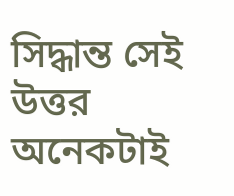সিদ্ধান্ত সেই উত্তর অনেকটাই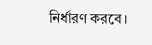নির্ধারণ করবে।